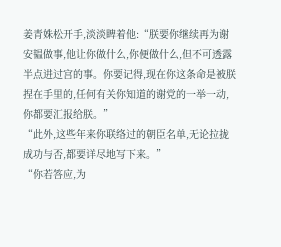姜青姝松开手,淡淡睥着他:“朕要你继续再为谢安韫做事,他让你做什么,你便做什么,但不可透露半点进过宫的事。你要记得,现在你这条命是被朕捏在手里的,任何有关你知道的谢党的一举一动,你都要汇报给朕。”
“此外,这些年来你联络过的朝臣名单,无论拉拢成功与否,都要详尽地写下来。”
“你若答应,为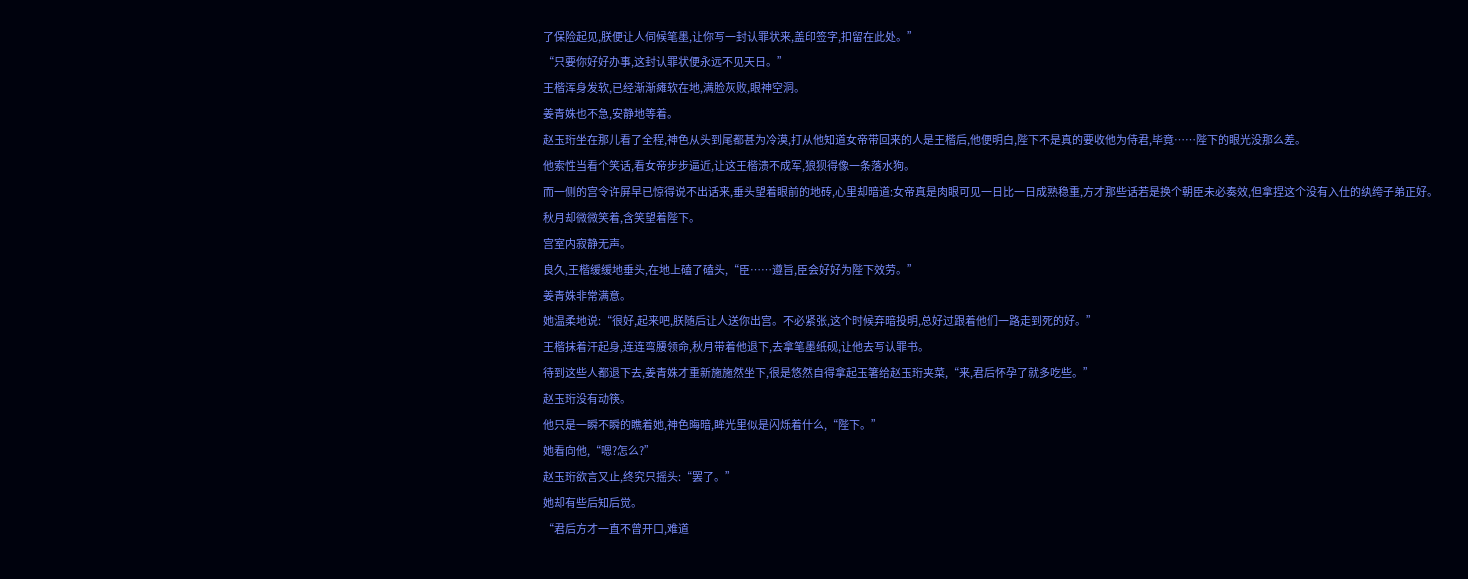了保险起见,朕便让人伺候笔墨,让你写一封认罪状来,盖印签字,扣留在此处。”
“只要你好好办事,这封认罪状便永远不见天日。”
王楷浑身发软,已经渐渐瘫软在地,满脸灰败,眼神空洞。
姜青姝也不急,安静地等着。
赵玉珩坐在那儿看了全程,神色从头到尾都甚为冷漠,打从他知道女帝带回来的人是王楷后,他便明白,陛下不是真的要收他为侍君,毕竟……陛下的眼光没那么差。
他索性当看个笑话,看女帝步步逼近,让这王楷溃不成军,狼狈得像一条落水狗。
而一侧的宫令许屏早已惊得说不出话来,垂头望着眼前的地砖,心里却暗道:女帝真是肉眼可见一日比一日成熟稳重,方才那些话若是换个朝臣未必奏效,但拿捏这个没有入仕的纨绔子弟正好。
秋月却微微笑着,含笑望着陛下。
宫室内寂静无声。
良久,王楷缓缓地垂头,在地上磕了磕头,“臣……遵旨,臣会好好为陛下效劳。”
姜青姝非常满意。
她温柔地说:“很好,起来吧,朕随后让人送你出宫。不必紧张,这个时候弃暗投明,总好过跟着他们一路走到死的好。”
王楷抹着汗起身,连连弯腰领命,秋月带着他退下,去拿笔墨纸砚,让他去写认罪书。
待到这些人都退下去,姜青姝才重新施施然坐下,很是悠然自得拿起玉箸给赵玉珩夹菜,“来,君后怀孕了就多吃些。”
赵玉珩没有动筷。
他只是一瞬不瞬的瞧着她,神色晦暗,眸光里似是闪烁着什么,“陛下。”
她看向他,“嗯?怎么?”
赵玉珩欲言又止,终究只摇头:“罢了。”
她却有些后知后觉。
“君后方才一直不曾开口,难道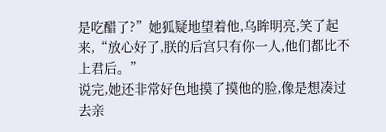是吃醋了?”她狐疑地望着他,乌眸明亮,笑了起来,“放心好了,朕的后宫只有你一人,他们都比不上君后。”
说完,她还非常好色地摸了摸他的脸,像是想凑过去亲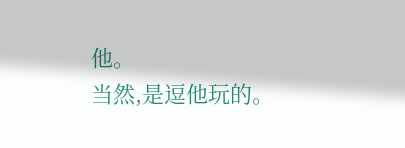他。
当然,是逗他玩的。